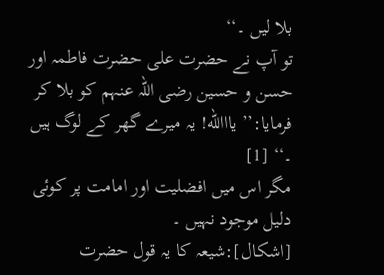بلا لیں ۔‘‘
تو آپ نے حضرت علی حضرت فاطمہ اور حسن و حسین رضی اللہ عنہم کو بلا کر فرمایا:’’ یااالله! یہ میرے گھر کے لوگ ہیں ۔‘‘ [1]
مگر اس میں افضلیت اور امامت پر کوئی دلیل موجود نہیں ۔
[اشکال]:شیعہ کا یہ قول حضرت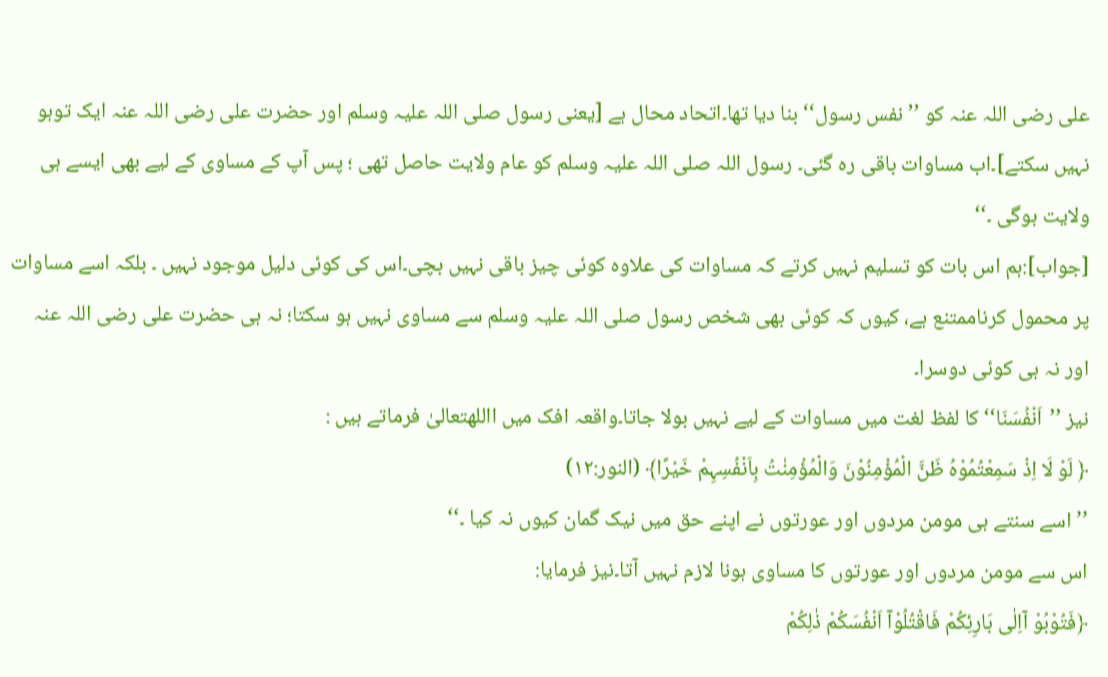علی رضی اللہ عنہ کو ’’نفس رسول‘‘ بنا دیا تھا۔اتحاد محال ہے [یعنی رسول صلی اللہ علیہ وسلم اور حضرت علی رضی اللہ عنہ ایک توہو نہیں سکتے]۔اب مساوات باقی رہ گئی۔ رسول اللہ صلی اللہ علیہ وسلم کو عام ولایت حاصل تھی ؛ پس آپ کے مساوی کے لیے بھی ایسے ہی ولایت ہوگی ۔‘‘
[جواب]:ہم اس بات کو تسلیم نہیں کرتے کہ مساوات کی علاوہ کوئی چیز باقی نہیں بچی۔اس کی کوئی دلیل موجود نہیں ۔ بلکہ اسے مساوات پر محمول کرناممتنع ہے، کیوں کہ کوئی بھی شخص رسول صلی اللہ علیہ وسلم سے مساوی نہیں ہو سکتا؛ نہ ہی حضرت علی رضی اللہ عنہ اور نہ ہی کوئی دوسرا۔
نیز ’’اَنْفُسَنَا‘‘ کا لفظ لغت میں مساوات کے لیے نہیں بولا جاتا۔واقعہ افک میں االلهتعالیٰ فرماتے ہیں :
﴿ لَوْ لَا اِذْ سَمِعْتُمُوْہُ ظَنَّ الْمُؤْمِنُوْنَ وَالْمُؤْمِنٰتُ بِاَنْفُسِہِمْ خَیْرًا﴾ (النور:۱۲)
’’اسے سنتے ہی مومن مردوں اور عورتوں نے اپنے حق میں نیک گمان کیوں نہ کیا ۔‘‘
اس سے مومن مردوں اور عورتوں کا مساوی ہونا لازم نہیں آتا۔نیز فرمایا:
﴿فَتُوْبُوْ آاِلٰی بَارِئِکُمْ فَاقْتُلُوْآ اَنْفُسَکُمْ ذٰلِکُمْ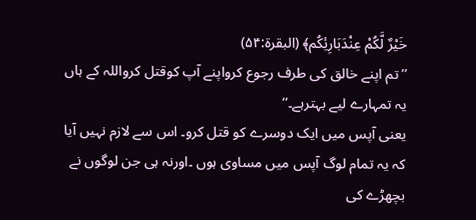خَیْرٌ لَّکُمْ عِنْدَبَارِئِکُم﴾ (البقرۃ:۵۴)
’’تم اپنے خالق کی طرف رجوع کرواپنے آپ کوقتل کرواللہ کے ہاں یہ تمہارے لیے بہترہے۔‘‘
یعنی آپس میں ایک دوسرے کو قتل کرو۔ اس سے لازم نہیں آیا کہ یہ تمام لوگ آپس میں مساوی ہوں ۔اورنہ ہی جن لوگوں نے بچھڑے کی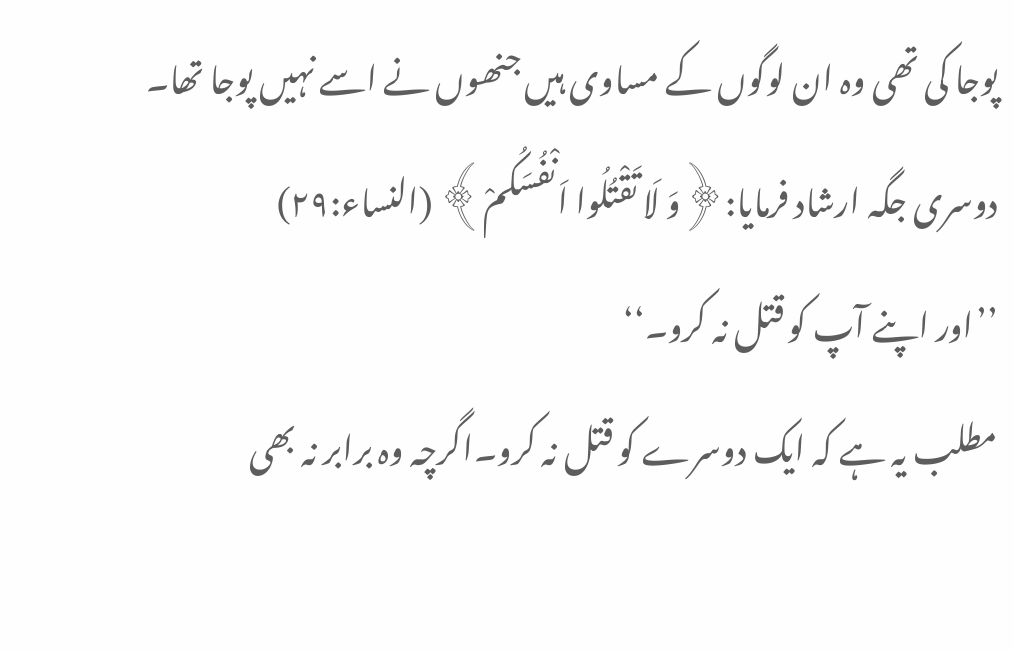پوجا کی تھی وہ ان لوگوں کے مساوی ہیں جنھوں نے اسے نہیں پوجا تھا۔
دوسری جگہ ارشاد فرمایا:﴿وَ لَا تَقْتُلُوا اَنْفُسَکُمْ﴾ (النساء:۲۹)
’’اور اپنے آپ کو قتل نہ کرو۔‘‘
مطلب یہ ہے کہ ایک دوسرے کو قتل نہ کرو۔اگرچہ وہ برابر نہ بھی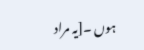ہوں ۔[یہ مراد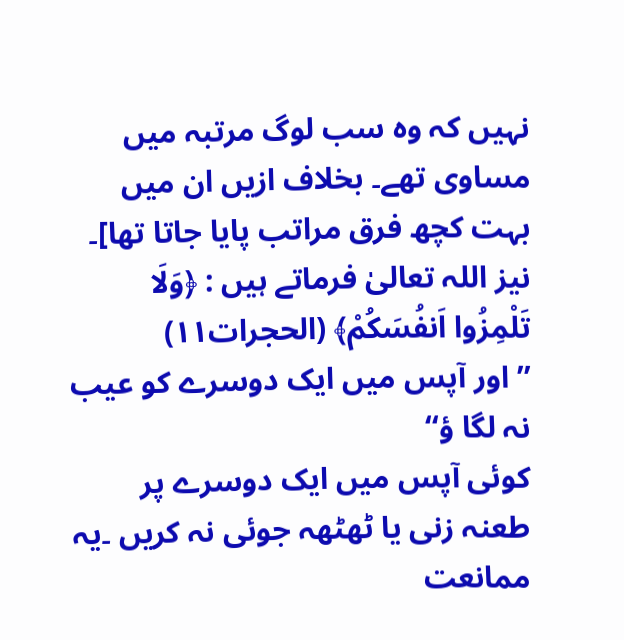نہیں کہ وہ سب لوگ مرتبہ میں مساوی تھے۔ بخلاف ازیں ان میں بہت کچھ فرق مراتب پایا جاتا تھا]۔
نیز اللہ تعالیٰ فرماتے ہیں : ﴿وَلَا تَلْمِزُوا اَنفُسَکُمْ﴾ (الحجرات۱۱)
’’ اور آپس میں ایک دوسرے کو عیب نہ لگا ؤ‘‘
کوئی آپس میں ایک دوسرے پر طعنہ زنی یا ٹھٹھہ جوئی نہ کریں ۔یہ ممانعت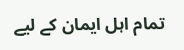تمام اہل ایمان کے لیے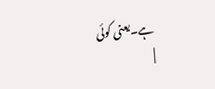ہے۔یعنی کوئی
|